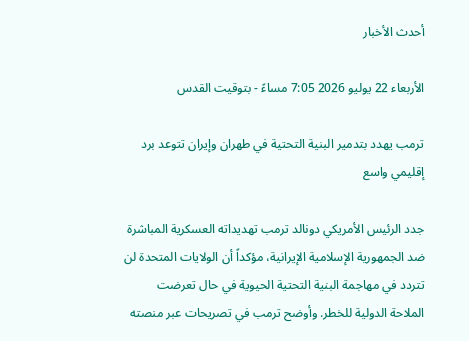أحدث الأخبار

الأربعاء 22 يوليو 2026 7:05 مساءً - بتوقيت القدس

ترمب يهدد بتدمير البنية التحتية في طهران وإيران تتوعد برد إقليمي واسع

جدد الرئيس الأمريكي دونالد ترمب تهديداته العسكرية المباشرة ضد الجمهورية الإسلامية الإيرانية، مؤكداً أن الولايات المتحدة لن تتردد في مهاجمة البنية التحتية الحيوية في حال تعرضت الملاحة الدولية للخطر. وأوضح ترمب في تصريحات عبر منصته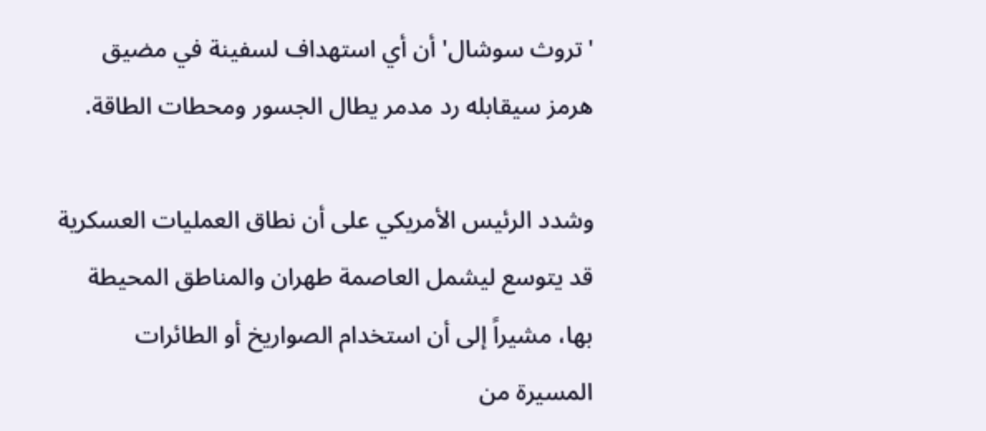'تروث سوشال' أن أي استهداف لسفينة في مضيق هرمز سيقابله رد مدمر يطال الجسور ومحطات الطاقة.

وشدد الرئيس الأمريكي على أن نطاق العمليات العسكرية قد يتوسع ليشمل العاصمة طهران والمناطق المحيطة بها، مشيراً إلى أن استخدام الصواريخ أو الطائرات المسيرة من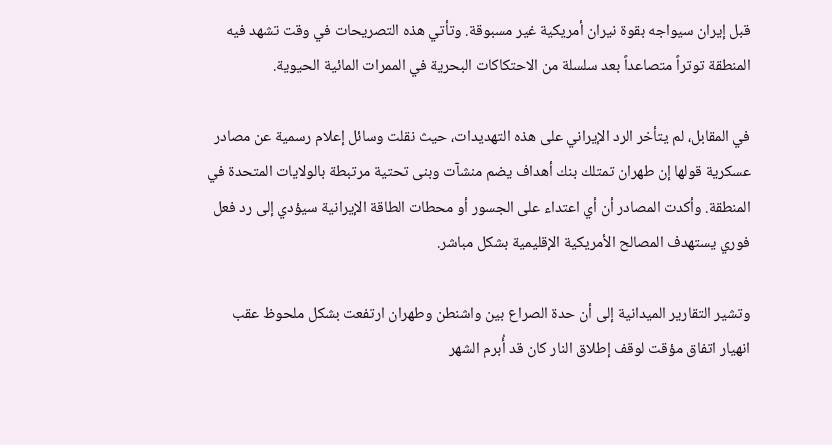قبل إيران سيواجه بقوة نيران أمريكية غير مسبوقة. وتأتي هذه التصريحات في وقت تشهد فيه المنطقة توتراً متصاعداً بعد سلسلة من الاحتكاكات البحرية في الممرات المائية الحيوية.

في المقابل، لم يتأخر الرد الإيراني على هذه التهديدات، حيث نقلت وسائل إعلام رسمية عن مصادر عسكرية قولها إن طهران تمتلك بنك أهداف يضم منشآت وبنى تحتية مرتبطة بالولايات المتحدة في المنطقة. وأكدت المصادر أن أي اعتداء على الجسور أو محطات الطاقة الإيرانية سيؤدي إلى رد فعل فوري يستهدف المصالح الأمريكية الإقليمية بشكل مباشر.

وتشير التقارير الميدانية إلى أن حدة الصراع بين واشنطن وطهران ارتفعت بشكل ملحوظ عقب انهيار اتفاق مؤقت لوقف إطلاق النار كان قد أُبرم الشهر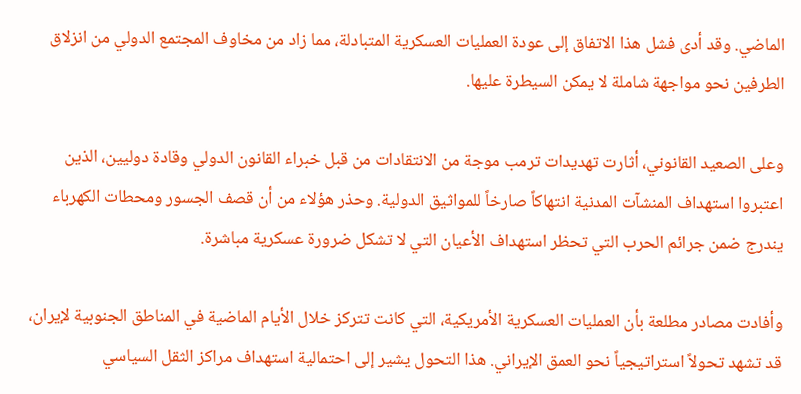الماضي. وقد أدى فشل هذا الاتفاق إلى عودة العمليات العسكرية المتبادلة، مما زاد من مخاوف المجتمع الدولي من انزلاق الطرفين نحو مواجهة شاملة لا يمكن السيطرة عليها.

وعلى الصعيد القانوني، أثارت تهديدات ترمب موجة من الانتقادات من قبل خبراء القانون الدولي وقادة دوليين، الذين اعتبروا استهداف المنشآت المدنية انتهاكاً صارخاً للمواثيق الدولية. وحذر هؤلاء من أن قصف الجسور ومحطات الكهرباء يندرج ضمن جرائم الحرب التي تحظر استهداف الأعيان التي لا تشكل ضرورة عسكرية مباشرة.

وأفادت مصادر مطلعة بأن العمليات العسكرية الأمريكية، التي كانت تتركز خلال الأيام الماضية في المناطق الجنوبية لإيران، قد تشهد تحولاً استراتيجياً نحو العمق الإيراني. هذا التحول يشير إلى احتمالية استهداف مراكز الثقل السياسي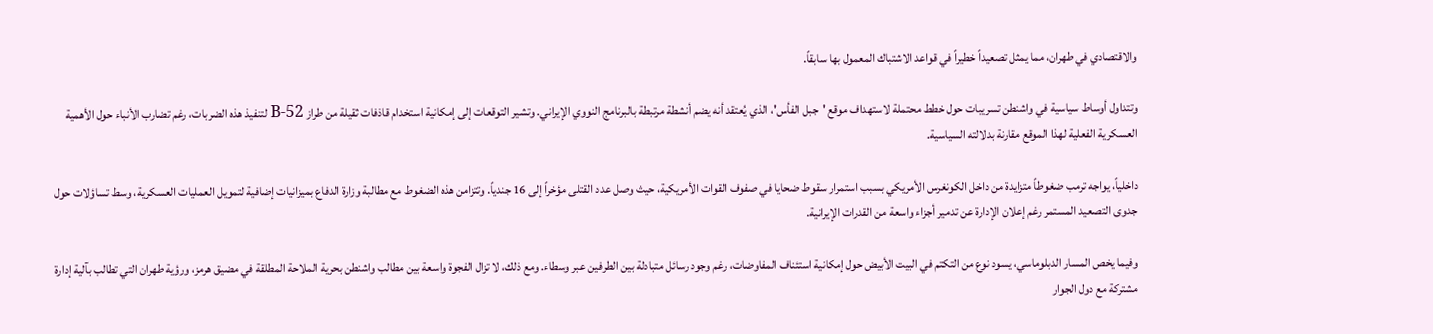والاقتصادي في طهران، مما يمثل تصعيداً خطيراً في قواعد الاشتباك المعمول بها سابقاً.

وتتداول أوساط سياسية في واشنطن تسريبات حول خطط محتملة لاستهداف موقع 'جبل الفأس'، الذي يُعتقد أنه يضم أنشطة مرتبطة بالبرنامج النووي الإيراني. وتشير التوقعات إلى إمكانية استخدام قاذفات ثقيلة من طراز B-52 لتنفيذ هذه الضربات، رغم تضارب الأنباء حول الأهمية العسكرية الفعلية لهذا الموقع مقارنة بدلالته السياسية.

داخلياً، يواجه ترمب ضغوطاً متزايدة من داخل الكونغرس الأمريكي بسبب استمرار سقوط ضحايا في صفوف القوات الأمريكية، حيث وصل عدد القتلى مؤخراً إلى 16 جندياً. وتتزامن هذه الضغوط مع مطالبة وزارة الدفاع بميزانيات إضافية لتمويل العمليات العسكرية، وسط تساؤلات حول جدوى التصعيد المستمر رغم إعلان الإدارة عن تدمير أجزاء واسعة من القدرات الإيرانية.

وفيما يخص المسار الدبلوماسي، يسود نوع من التكتم في البيت الأبيض حول إمكانية استئناف المفاوضات، رغم وجود رسائل متبادلة بين الطرفين عبر وسطاء. ومع ذلك، لا تزال الفجوة واسعة بين مطالب واشنطن بحرية الملاحة المطلقة في مضيق هرمز، ورؤية طهران التي تطالب بآلية إدارة مشتركة مع دول الجوار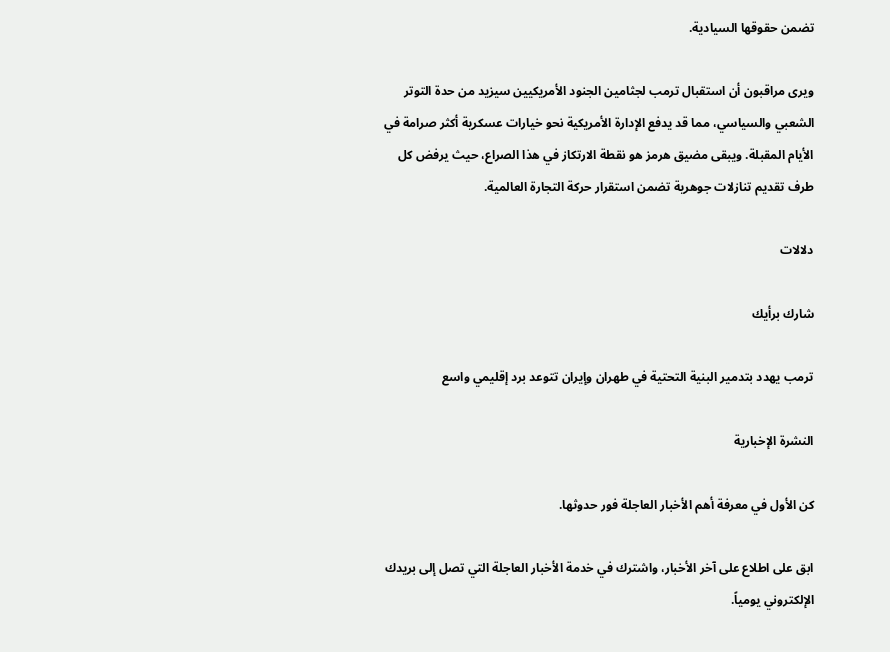تضمن حقوقها السيادية.

ويرى مراقبون أن استقبال ترمب لجثامين الجنود الأمريكيين سيزيد من حدة التوتر الشعبي والسياسي، مما قد يدفع الإدارة الأمريكية نحو خيارات عسكرية أكثر صرامة في الأيام المقبلة. ويبقى مضيق هرمز هو نقطة الارتكاز في هذا الصراع، حيث يرفض كل طرف تقديم تنازلات جوهرية تضمن استقرار حركة التجارة العالمية.

دلالات

شارك برأيك

ترمب يهدد بتدمير البنية التحتية في طهران وإيران تتوعد برد إقليمي واسع

النشرة الإخبارية

كن الأول في معرفة أهم الأخبار العاجلة فور حدوثها.

ابق على اطلاع على آخر الأخبار، واشترك في خدمة الأخبار العاجلة التي تصل إلى بريدك الإلكتروني يومياً.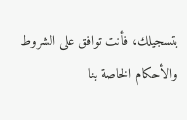بتسجيلك، فأنت توافق على الشروط والأحكام الخاصة بنا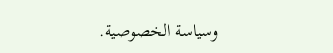وسياسة الخصوصية.